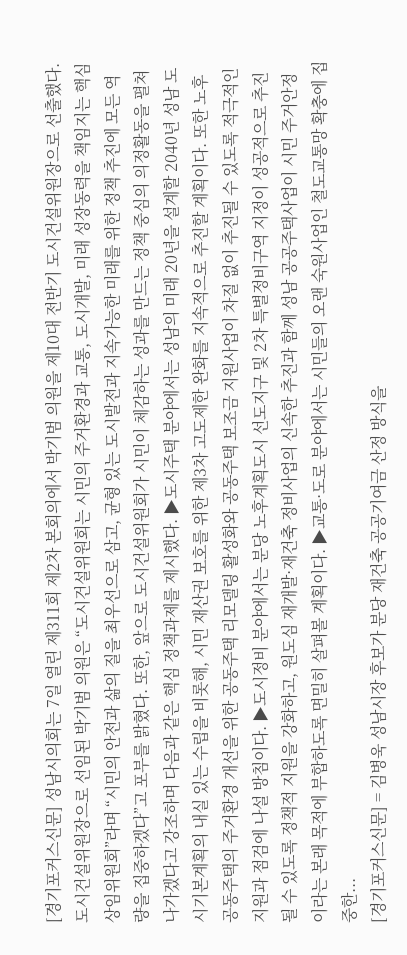[경기포커스신문] 성남시의회는 7일 열린 제311회 제2차 본회의에서 박기범 의원을 제10대 전반기 도시건설위원장으로 선출했다. 도시건설위원장으로 선임된 박기범 의원은 “도시건설위원회는 시민의 주거환경과 교통, 도시개발, 미래 성장동력을 책임지는 핵심 상임위원회”라며 “시민의 안전과 삶의 질을 최우선으로 삼고, 균형 있는 도시발전과 지속가능한 미래를 위한 정책 추진에 모든 역량을 집중하겠다”고 포부를 밝혔다. 또한, 앞으로 도시건설위원회가 시민이 체감하는 성과를 만드는 정책 중심의 의정활동을 펼쳐 나가겠다고 강조하며 다음과 같은 핵심 정책과제를 제시했다. ▶도시주택 분야에서는 성남의 미래 20년을 설계할 2040년 성남 도시기본계획의 내실 있는 수립을 비롯해, 시민 재산권 보호를 위한 제3차 고도제한 완화를 지속적으로 추진할 계획이다. 또한 노후 공동주택의 주거환경 개선을 위한 공동주택 리모델링 활성화와 공동주택 보조금 지원사업이 차질 없이 추진될 수 있도록 적극적인 지원과 점검에 나설 방침이다. ▶도시정비 분야에서는 분당 노후계획도시 선도지구 및 2차 특별정비구역 지정이 성공적으로 추진될 수 있도록 정책적 지원을 강화하고, 원도심 재개발·재건축 정비사업의 신속한 추진과 함께 성남 공공주택사업이 시민 주거안정이라는 본래 목적에 부합하도록 면밀히 살펴볼 계획이다. ▶교통·도로 분야에서는 시민들의 오랜 숙원사업인 철도교통망 확충에 집중한...
[경기포커스신문] = 김병욱 성남시장 후보가 분당 재건축 공공기여금 산정 방식을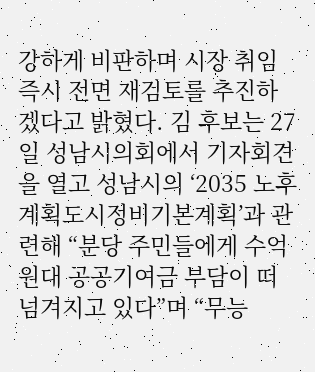강하게 비판하며 시장 취임 즉시 전면 재검토를 추진하겠다고 밝혔다. 김 후보는 27일 성남시의회에서 기자회견을 열고 성남시의 ‘2035 노후계획도시정비기본계획’과 관련해 “분당 주민들에게 수억 원대 공공기여금 부담이 떠넘겨지고 있다”며 “무능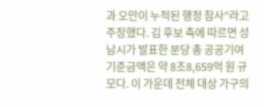과 오만이 누적된 행정 참사”라고 주장했다. 김 후보 측에 따르면 성남시가 발표한 분당 총 공공기여 기준금액은 약 8조8,659억 원 규모다. 이 가운데 전체 대상 가구의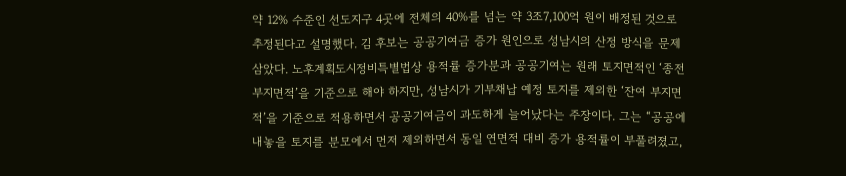약 12% 수준인 선도지구 4곳에 전체의 40%를 넘는 약 3조7,100억 원이 배정된 것으로 추정된다고 설명했다. 김 후보는 공공기여금 증가 원인으로 성남시의 산정 방식을 문제 삼았다. 노후계획도시정비특별법상 용적률 증가분과 공공기여는 원래 토지면적인 ‘종전 부지면적’을 기준으로 해야 하지만, 성남시가 기부채납 예정 토지를 제외한 ‘잔여 부지면적’을 기준으로 적용하면서 공공기여금이 과도하게 늘어났다는 주장이다. 그는 “공공에 내놓을 토지를 분모에서 먼저 제외하면서 동일 연면적 대비 증가 용적률이 부풀려졌고,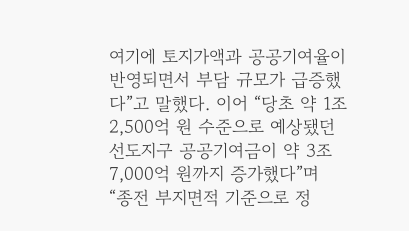여기에 토지가액과 공공기여율이 반영되면서 부담 규모가 급증했다”고 말했다. 이어 “당초 약 1조2,500억 원 수준으로 예상됐던 선도지구 공공기여금이 약 3조7,000억 원까지 증가했다”며 “종전 부지면적 기준으로 정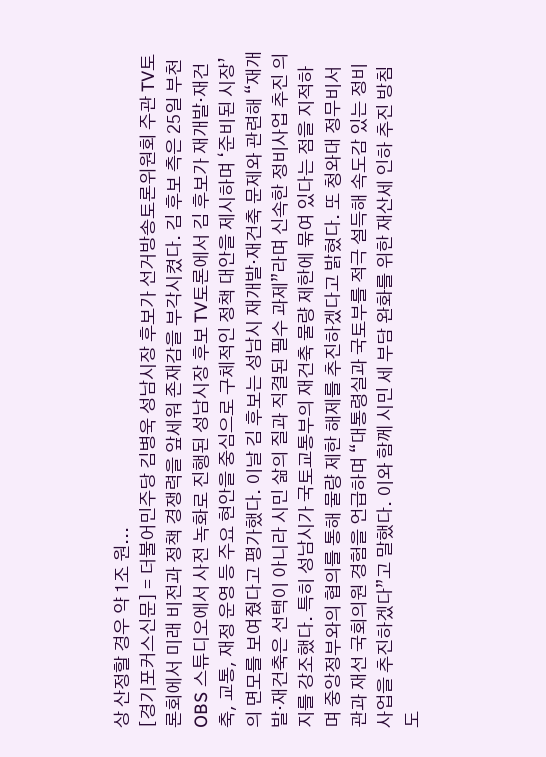상 산정할 경우 약 1조 원...
[경기포커스신문] = 더불어민주당 김병욱 성남시장 후보가 선거방송토론위원회 주관 TV토론회에서 미래 비전과 정책 경쟁력을 앞세워 존재감을 부각시켰다. 김 후보 측은 25일 부천 OBS 스튜디오에서 사전 녹화로 진행된 성남시장 후보 TV토론에서 김 후보가 재개발·재건축, 교통, 재정 운영 등 주요 현안을 중심으로 구체적인 정책 대안을 제시하며 ‘준비된 시장’의 면모를 보여줬다고 평가했다. 이날 김 후보는 성남시 재개발·재건축 문제와 관련해 “재개발·재건축은 선택이 아니라 시민 삶의 질과 직결된 필수 과제”라며 신속한 정비사업 추진 의지를 강조했다. 특히 성남시가 국토교통부의 재건축 물량 제한에 묶여 있다는 점을 지적하며 중앙정부와의 협의를 통해 물량 제한 해제를 추진하겠다고 밝혔다. 또 청와대 정무비서관과 재선 국회의원 경험을 언급하며 “대통령실과 국토부를 적극 설득해 속도감 있는 정비사업을 추진하겠다”고 말했다. 이와 함께 시민 세 부담 완화를 위한 재산세 인하 추진 방침도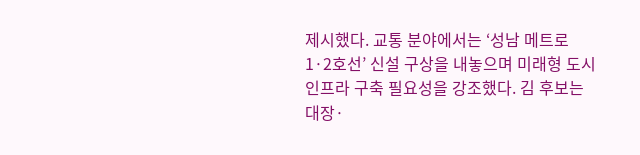제시했다. 교통 분야에서는 ‘성남 메트로 1·2호선’ 신설 구상을 내놓으며 미래형 도시 인프라 구축 필요성을 강조했다. 김 후보는 대장·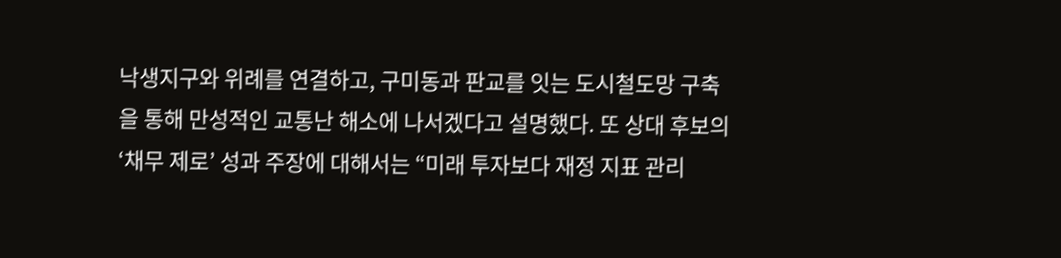낙생지구와 위례를 연결하고, 구미동과 판교를 잇는 도시철도망 구축을 통해 만성적인 교통난 해소에 나서겠다고 설명했다. 또 상대 후보의 ‘채무 제로’ 성과 주장에 대해서는 “미래 투자보다 재정 지표 관리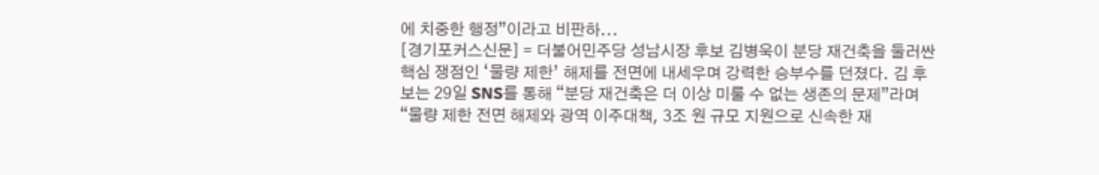에 치중한 행정”이라고 비판하...
[경기포커스신문] = 더불어민주당 성남시장 후보 김병욱이 분당 재건축을 둘러싼 핵심 쟁점인 ‘물량 제한’ 해제를 전면에 내세우며 강력한 승부수를 던졌다. 김 후보는 29일 SNS를 통해 “분당 재건축은 더 이상 미룰 수 없는 생존의 문제”라며 “물량 제한 전면 해제와 광역 이주대책, 3조 원 규모 지원으로 신속한 재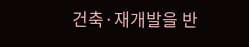건축·재개발을 반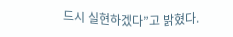드시 실현하겠다”고 밝혔다.